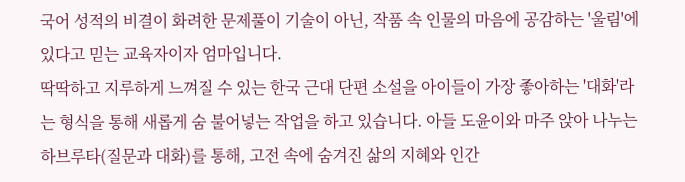국어 성적의 비결이 화려한 문제풀이 기술이 아닌, 작품 속 인물의 마음에 공감하는 '울림'에 있다고 믿는 교육자이자 엄마입니다.
딱딱하고 지루하게 느껴질 수 있는 한국 근대 단편 소설을 아이들이 가장 좋아하는 '대화'라는 형식을 통해 새롭게 숨 불어넣는 작업을 하고 있습니다. 아들 도윤이와 마주 앉아 나누는 하브루타(질문과 대화)를 통해, 고전 속에 숨겨진 삶의 지혜와 인간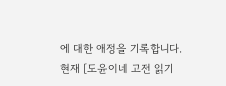에 대한 애정을 기록합니다.
현재 [도윤이네 고전 읽기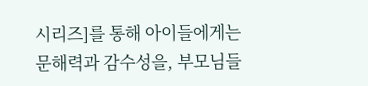시리즈]를 통해 아이들에게는 문해력과 감수성을, 부모님들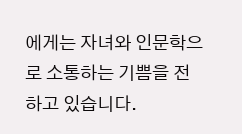에게는 자녀와 인문학으로 소통하는 기쁨을 전하고 있습니다.